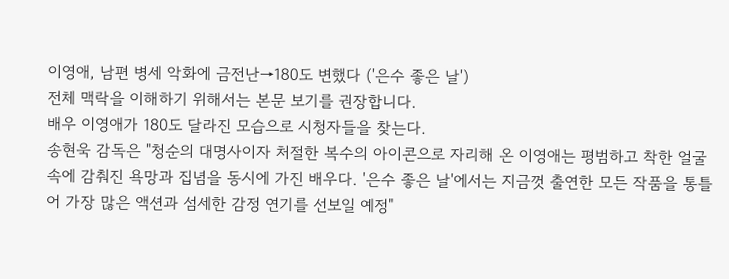이영애, 남편 병세 악화에 금전난→180도 변했다 ('은수 좋은 날')
전체 맥락을 이해하기 위해서는 본문 보기를 권장합니다.
배우 이영애가 180도 달라진 모습으로 시청자들을 찾는다.
송현욱 감독은 "청순의 대명사이자 처절한 복수의 아이콘으로 자리해 온 이영애는 평범하고 착한 얼굴 속에 감춰진 욕망과 집념을 동시에 가진 배우다. '은수 좋은 날'에서는 지금껏 출연한 모든 작품을 통틀어 가장 많은 액션과 섬세한 감정 연기를 선보일 예정"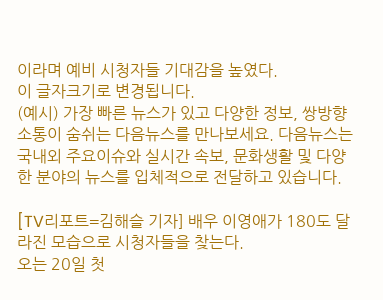이라며 예비 시청자들 기대감을 높였다.
이 글자크기로 변경됩니다.
(예시) 가장 빠른 뉴스가 있고 다양한 정보, 쌍방향 소통이 숨쉬는 다음뉴스를 만나보세요. 다음뉴스는 국내외 주요이슈와 실시간 속보, 문화생활 및 다양한 분야의 뉴스를 입체적으로 전달하고 있습니다.

[TV리포트=김해슬 기자] 배우 이영애가 180도 달라진 모습으로 시청자들을 찾는다.
오는 20일 첫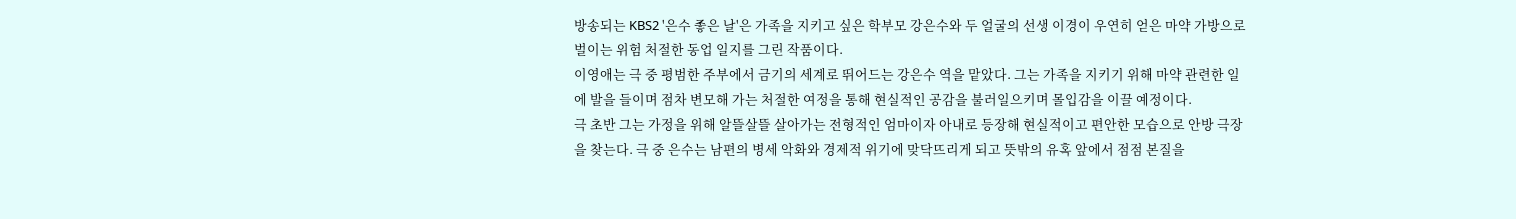방송되는 KBS2 '은수 좋은 날'은 가족을 지키고 싶은 학부모 강은수와 두 얼굴의 선생 이경이 우연히 얻은 마약 가방으로 벌이는 위험 처절한 동업 일지를 그린 작품이다.
이영애는 극 중 평범한 주부에서 금기의 세계로 뛰어드는 강은수 역을 맡았다. 그는 가족을 지키기 위해 마약 관련한 일에 발을 들이며 점차 변모해 가는 처절한 여정을 통해 현실적인 공감을 불러일으키며 몰입감을 이끌 예정이다.
극 초반 그는 가정을 위해 알뜰살뜰 살아가는 전형적인 엄마이자 아내로 등장해 현실적이고 편안한 모습으로 안방 극장을 찾는다. 극 중 은수는 남편의 병세 악화와 경제적 위기에 맞닥뜨리게 되고 뜻밖의 유혹 앞에서 점점 본질을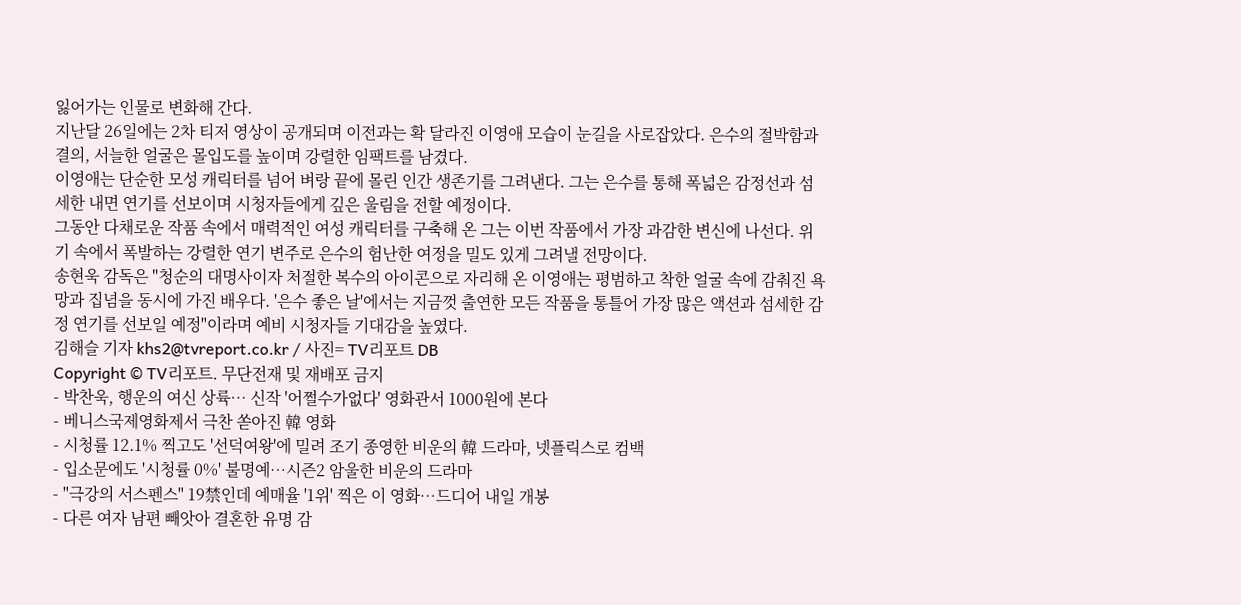잃어가는 인물로 변화해 간다.
지난달 26일에는 2차 티저 영상이 공개되며 이전과는 확 달라진 이영애 모습이 눈길을 사로잡았다. 은수의 절박함과 결의, 서늘한 얼굴은 몰입도를 높이며 강렬한 임팩트를 남겼다.
이영애는 단순한 모성 캐릭터를 넘어 벼랑 끝에 몰린 인간 생존기를 그려낸다. 그는 은수를 통해 폭넓은 감정선과 섬세한 내면 연기를 선보이며 시청자들에게 깊은 울림을 전할 예정이다.
그동안 다채로운 작품 속에서 매력적인 여성 캐릭터를 구축해 온 그는 이번 작품에서 가장 과감한 변신에 나선다. 위기 속에서 폭발하는 강렬한 연기 변주로 은수의 험난한 여정을 밀도 있게 그려낼 전망이다.
송현욱 감독은 "청순의 대명사이자 처절한 복수의 아이콘으로 자리해 온 이영애는 평범하고 착한 얼굴 속에 감춰진 욕망과 집념을 동시에 가진 배우다. '은수 좋은 날'에서는 지금껏 출연한 모든 작품을 통틀어 가장 많은 액션과 섬세한 감정 연기를 선보일 예정"이라며 예비 시청자들 기대감을 높였다.
김해슬 기자 khs2@tvreport.co.kr / 사진= TV리포트 DB
Copyright © TV리포트. 무단전재 및 재배포 금지
- 박찬욱, 행운의 여신 상륙… 신작 '어쩔수가없다' 영화관서 1000원에 본다
- 베니스국제영화제서 극찬 쏟아진 韓 영화
- 시청률 12.1% 찍고도 '선덕여왕'에 밀려 조기 종영한 비운의 韓 드라마, 넷플릭스로 컴백
- 입소문에도 '시청률 0%' 불명예…시즌2 암울한 비운의 드라마
- "극강의 서스펜스" 19禁인데 예매율 '1위' 찍은 이 영화…드디어 내일 개봉
- 다른 여자 남편 빼앗아 결혼한 유명 감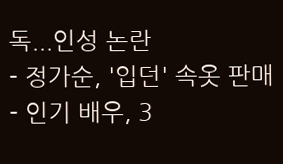독...인성 논란
- 정가순, '입던' 속옷 판매
- 인기 배우, 3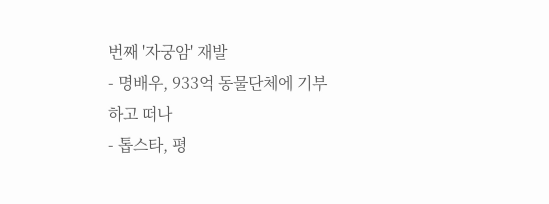번째 '자궁암' 재발
- 명배우, 933억 동물단체에 기부하고 떠나
- 톱스타, 평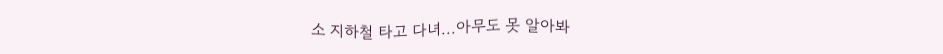소 지하철 타고 다녀...아무도 못 알아봐